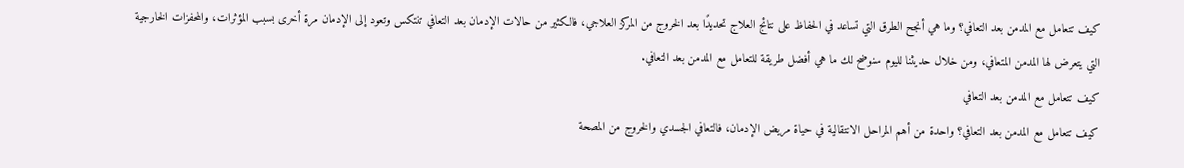كيف تتعامل مع المدمن بعد التعافي؟ وما هي أنجح الطرق التي تساعد في الحفاظ على نتائج العلاج تحديدًا بعد الخروج من المركز العلاجي، فالكثير من حالات الإدمان بعد التعافي تنتكس وتعود إلى الإدمان مرة أخرى بسبب المؤثرات، والمحفزات الخارجية التي يتعرض لها المدمن المتعافي، ومن خلال حديثنا لليوم سنوضح لك ما هي أفضل طريقة للتعامل مع المدمن بعد التعافي.
كيف تتعامل مع المدمن بعد التعافي
كيف تتعامل مع المدمن بعد التعافي؟ واحدة من أهم المراحل الانتقالية في حياة مريض الإدمان، فالتعافي الجسدي والخروج من المصحة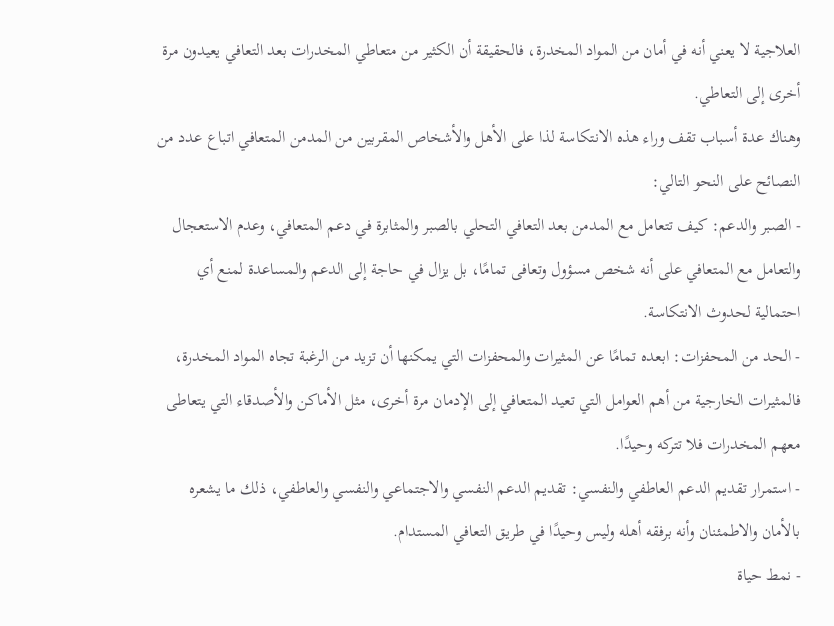العلاجية لا يعني أنه في أمان من المواد المخدرة، فالحقيقة أن الكثير من متعاطي المخدرات بعد التعافي يعيدون مرة أخرى إلى التعاطي.
وهناك عدة أسباب تقف وراء هذه الانتكاسة لذا على الأهل والأشخاص المقربين من المدمن المتعافي اتباع عدد من النصائح على النحو التالي:
- الصبر والدعم: كيف تتعامل مع المدمن بعد التعافي التحلي بالصبر والمثابرة في دعم المتعافي، وعدم الاستعجال والتعامل مع المتعافي على أنه شخص مسؤول وتعافى تمامًا، بل يزال في حاجة إلى الدعم والمساعدة لمنع أي احتمالية لحدوث الانتكاسة.
- الحد من المحفزات: ابعده تمامًا عن المثيرات والمحفزات التي يمكنها أن تزيد من الرغبة تجاه المواد المخدرة، فالمثيرات الخارجية من أهم العوامل التي تعيد المتعافي إلى الإدمان مرة أخرى، مثل الأماكن والأصدقاء التي يتعاطى معهم المخدرات فلا تتركه وحيدًا.
- استمرار تقديم الدعم العاطفي والنفسي: تقديم الدعم النفسي والاجتماعي والنفسي والعاطفي، ذلك ما يشعره بالأمان والاطمئنان وأنه برفقه أهله وليس وحيدًا في طريق التعافي المستدام.
- نمط حياة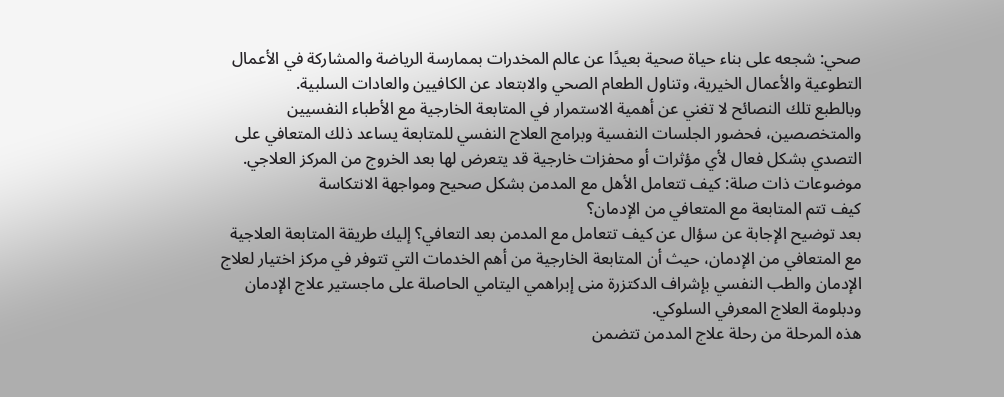صحي: شجعه على بناء حياة صحية بعيدًا عن عالم المخدرات بممارسة الرياضة والمشاركة في الأعمال التطوعية والأعمال الخيرية، وتناول الطعام الصحي والابتعاد عن الكافيين والعادات السلبية.
وبالطبع تلك النصائح لا تغني عن أهمية الاستمرار في المتابعة الخارجية مع الأطباء النفسيين والمتخصصين، فحضور الجلسات النفسية وبرامج العلاج النفسي للمتابعة يساعد ذلك المتعافي على التصدي بشكل فعال لأي مؤثرات أو محفزات خارجية قد يتعرض لها بعد الخروج من المركز العلاجي.
موضوعات ذات صلة: كيف تتعامل الأهل مع المدمن بشكل صحيح ومواجهة الانتكاسة
كيف تتم المتابعة مع المتعافي من الإدمان؟
بعد توضيح الإجابة عن سؤال عن كيف تتعامل مع المدمن بعد التعافي؟ إليك طريقة المتابعة العلاجية مع المتعافي من الإدمان، حيث أن المتابعة الخارجية من أهم الخدمات التي تتوفر في مركز اختيار لعلاج الإدمان والطب النفسي بإشراف الدكتزرة منى إبراهمي اليتامي الحاصلة على ماجستير علاج الإدمان ودبلومة العلاج المعرفي السلوكي.
هذه المرحلة من رحلة علاج المدمن تتضمن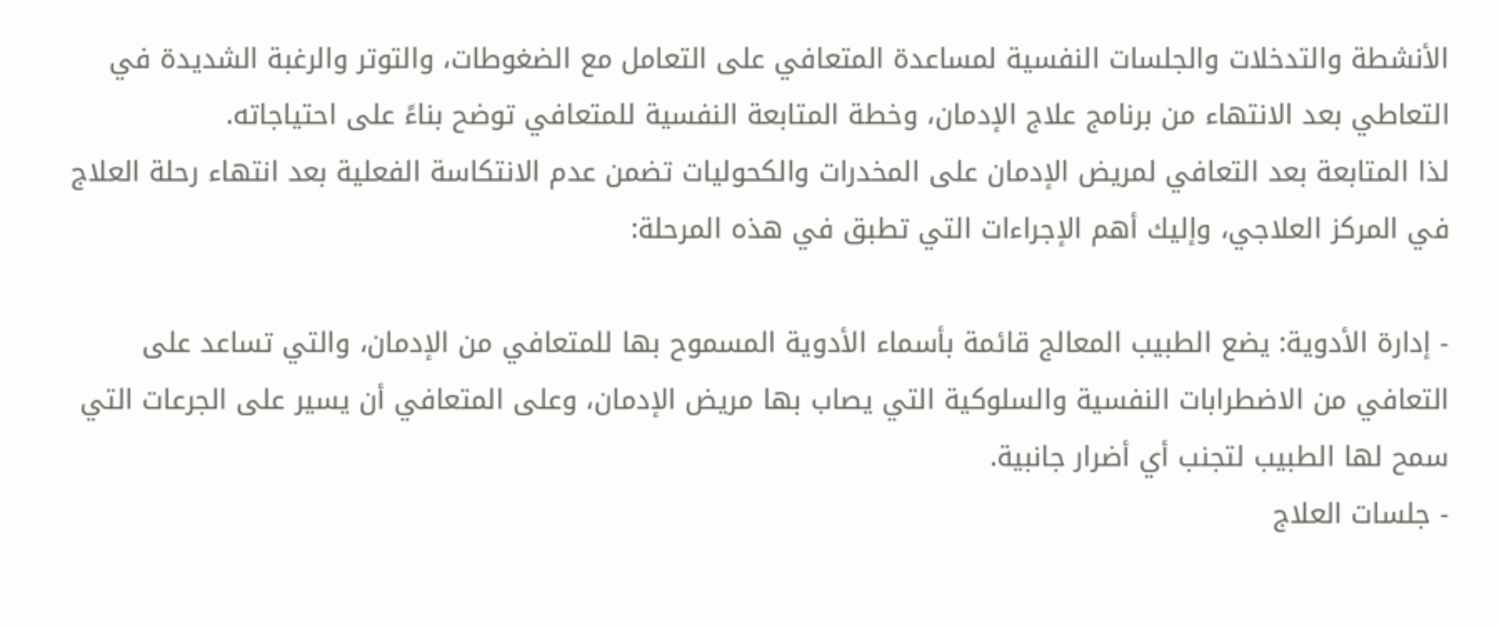الأنشطة والتدخلات والجلسات النفسية لمساعدة المتعافي على التعامل مع الضغوطات، والتوتر والرغبة الشديدة في التعاطي بعد الانتهاء من برنامج علاج الإدمان، وخطة المتابعة النفسية للمتعافي توضح بناءً على احتياجاته.
لذا المتابعة بعد التعافي لمريض الإدمان على المخدرات والكحوليات تضمن عدم الانتكاسة الفعلية بعد انتهاء رحلة العلاج في المركز العلاجي، وإليك أهم الإجراءات التي تطبق في هذه المرحلة:

- إدارة الأدوية: يضع الطبيب المعالج قائمة بأسماء الأدوية المسموح بها للمتعافي من الإدمان، والتي تساعد على التعافي من الاضطرابات النفسية والسلوكية التي يصاب بها مريض الإدمان، وعلى المتعافي أن يسير على الجرعات التي سمح لها الطبيب لتجنب أي أضرار جانبية.
- جلسات العلاج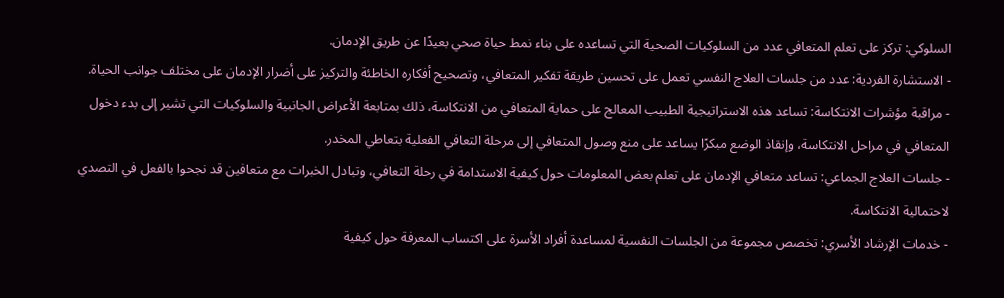السلوكي: تركز على تعلم المتعافي عدد من السلوكيات الصحية التي تساعده على بناء نمط حياة صحي بعيدًا عن طريق الإدمان.
- الاستشارة الفردية: عدد من جلسات العلاج النفسي تعمل على تحسين طريقة تفكير المتعافي، وتصحيح أفكاره الخاطئة والتركيز على أضرار الإدمان على مختلف جوانب الحياة.
- مراقبة مؤشرات الانتكاسة: تساعد هذه الاستراتيجية الطبيب المعالج على حماية المتعافي من الانتكاسة، ذلك بمتابعة الأعراض الجانبية والسلوكيات التي تشير إلى بدء دخول المتعافي في مراحل الانتكاسة، وإنقاذ الوضع مبكرًا يساعد على منع وصول المتعافي إلى مرحلة التعافي الفعلية بتعاطي المخدر.
- جلسات العلاج الجماعي: تساعد متعافي الإدمان على تعلم بعض المعلومات حول كيفية الاستدامة في رحلة التعافي، وتبادل الخبرات مع متعافين قد نجحوا بالفعل في التصدي لاحتمالية الانتكاسة.
- خدمات الإرشاد الأسري: تخصص مجموعة من الجلسات النفسية لمساعدة أفراد الأسرة على اكتساب المعرفة حول كيفية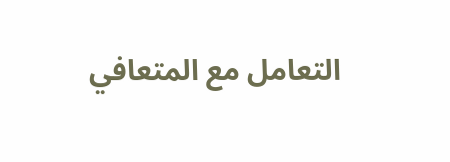التعامل مع المتعافي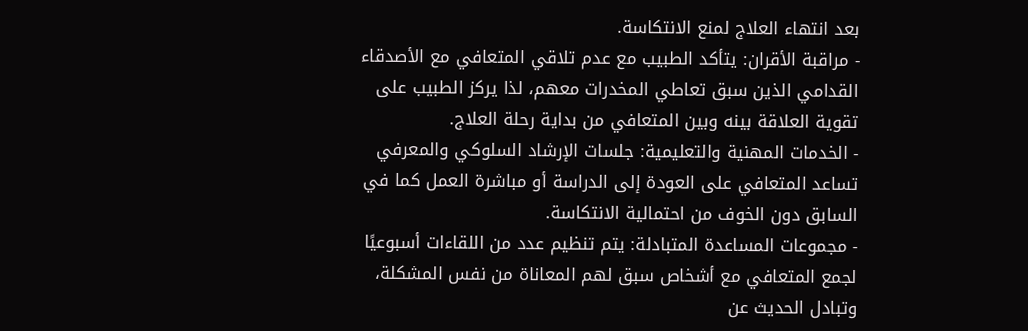بعد انتهاء العلاج لمنع الانتكاسة.
- مراقبة الأقران: يتأكد الطبيب مع عدم تلاقي المتعافي مع الأصدقاء القدامي الذين سبق تعاطي المخدرات معهم، لذا يركز الطبيب على تقوية العلاقة بينه وبين المتعافي من بداية رحلة العلاج.
- الخدمات المهنية والتعليمية: جلسات الإرشاد السلوكي والمعرفي تساعد المتعافي على العودة إلى الدراسة أو مباشرة العمل كما في السابق دون الخوف من احتمالية الانتكاسة.
- مجموعات المساعدة المتبادلة: يتم تنظيم عدد من اللقاءات أسبوعيًا لجمع المتعافي مع أشخاص سبق لهم المعاناة من نفس المشكلة، وتبادل الحديث عن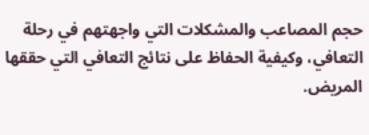حجم المصاعب والمشكلات التي واجهتهم في رحلة التعافي، وكيفية الحفاظ على نتائج التعافي التي حققها المريض.